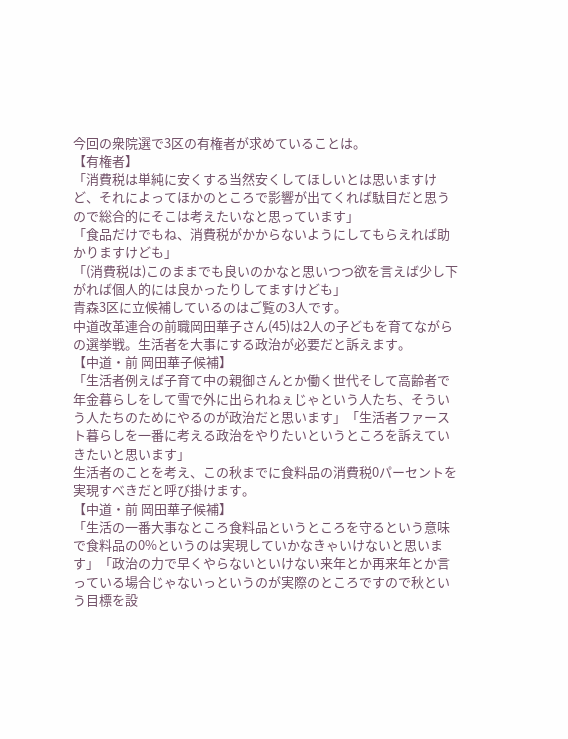今回の衆院選で3区の有権者が求めていることは。
【有権者】
「消費税は単純に安くする当然安くしてほしいとは思いますけど、それによってほかのところで影響が出てくれば駄目だと思うので総合的にそこは考えたいなと思っています」
「食品だけでもね、消費税がかからないようにしてもらえれば助かりますけども」
「(消費税は)このままでも良いのかなと思いつつ欲を言えば少し下がれば個人的には良かったりしてますけども」
青森3区に立候補しているのはご覧の3人です。
中道改革連合の前職岡田華子さん(45)は2人の子どもを育てながらの選挙戦。生活者を大事にする政治が必要だと訴えます。
【中道・前 岡田華子候補】
「生活者例えば子育て中の親御さんとか働く世代そして高齢者で年金暮らしをして雪で外に出られねぇじゃという人たち、そういう人たちのためにやるのが政治だと思います」「生活者ファースト暮らしを一番に考える政治をやりたいというところを訴えていきたいと思います」
生活者のことを考え、この秋までに食料品の消費税0パーセントを実現すべきだと呼び掛けます。
【中道・前 岡田華子候補】
「生活の一番大事なところ食料品というところを守るという意味で食料品の0%というのは実現していかなきゃいけないと思います」「政治の力で早くやらないといけない来年とか再来年とか言っている場合じゃないっというのが実際のところですので秋という目標を設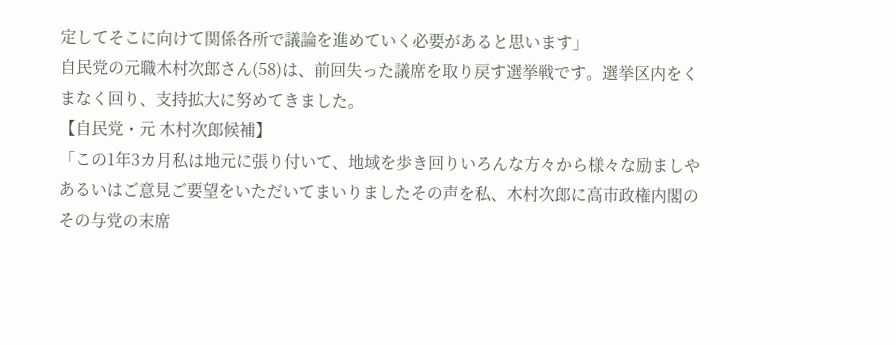定してそこに向けて関係各所で議論を進めていく必要があると思います」
自民党の元職木村次郎さん(58)は、前回失った議席を取り戻す選挙戦です。選挙区内をくまなく回り、支持拡大に努めてきました。
【自民党・元 木村次郎候補】
「この1年3カ月私は地元に張り付いて、地域を歩き回りいろんな方々から様々な励ましやあるいはご意見ご要望をいただいてまいりましたその声を私、木村次郎に高市政権内閣のその与党の末席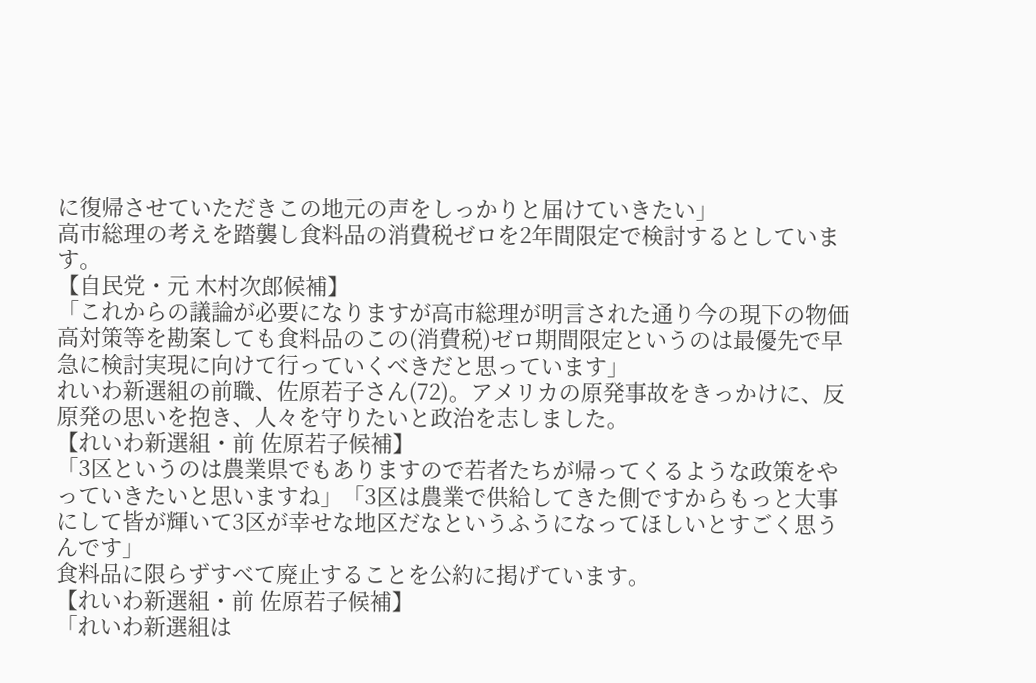に復帰させていただきこの地元の声をしっかりと届けていきたい」
高市総理の考えを踏襲し食料品の消費税ゼロを2年間限定で検討するとしています。
【自民党・元 木村次郎候補】
「これからの議論が必要になりますが高市総理が明言された通り今の現下の物価高対策等を勘案しても食料品のこの(消費税)ゼロ期間限定というのは最優先で早急に検討実現に向けて行っていくべきだと思っています」
れいわ新選組の前職、佐原若子さん(72)。アメリカの原発事故をきっかけに、反原発の思いを抱き、人々を守りたいと政治を志しました。
【れいわ新選組・前 佐原若子候補】
「3区というのは農業県でもありますので若者たちが帰ってくるような政策をやっていきたいと思いますね」「3区は農業で供給してきた側ですからもっと大事にして皆が輝いて3区が幸せな地区だなというふうになってほしいとすごく思うんです」
食料品に限らずすべて廃止することを公約に掲げています。
【れいわ新選組・前 佐原若子候補】
「れいわ新選組は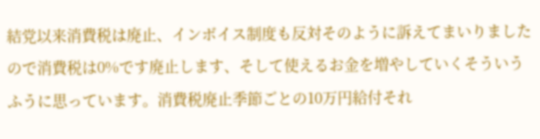結党以来消費税は廃止、インボイス制度も反対そのように訴えてまいりましたので消費税は0%です廃止します、そして使えるお金を増やしていくそういうふうに思っています。消費税廃止季節ごとの10万円給付それ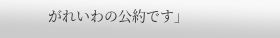がれいわの公約です」